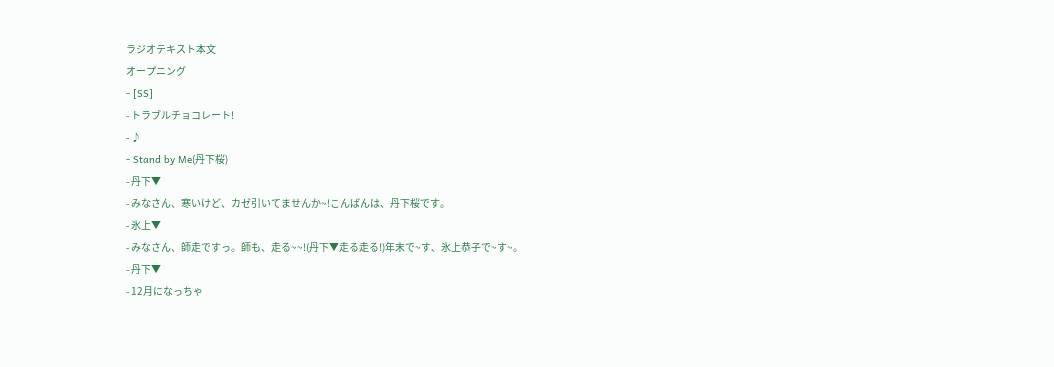ラジオテキスト本文
オープニング
- [SS]
- トラブルチョコレート!
- ♪
- Stand by Me(丹下桜)
- 丹下▼
- みなさん、寒いけど、カゼ引いてませんか~!こんばんは、丹下桜です。
- 氷上▼
- みなさん、師走ですっ。師も、走る~~!(丹下▼走る走る!)年末で~す、氷上恭子で~す~。
- 丹下▼
- 12月になっちゃ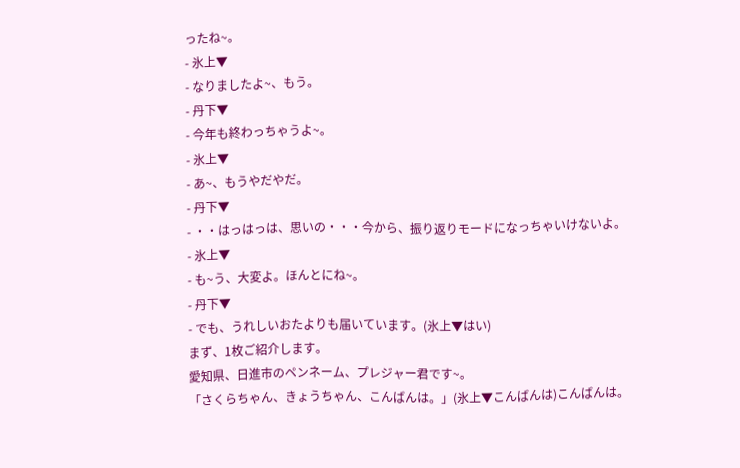ったね~。
- 氷上▼
- なりましたよ~、もう。
- 丹下▼
- 今年も終わっちゃうよ~。
- 氷上▼
- あ~、もうやだやだ。
- 丹下▼
- ・・はっはっは、思いの・・・今から、振り返りモードになっちゃいけないよ。
- 氷上▼
- も~う、大変よ。ほんとにね~。
- 丹下▼
- でも、うれしいおたよりも届いています。(氷上▼はい)
まず、1枚ご紹介します。
愛知県、日進市のペンネーム、プレジャー君です~。
「さくらちゃん、きょうちゃん、こんばんは。」(氷上▼こんばんは)こんばんは。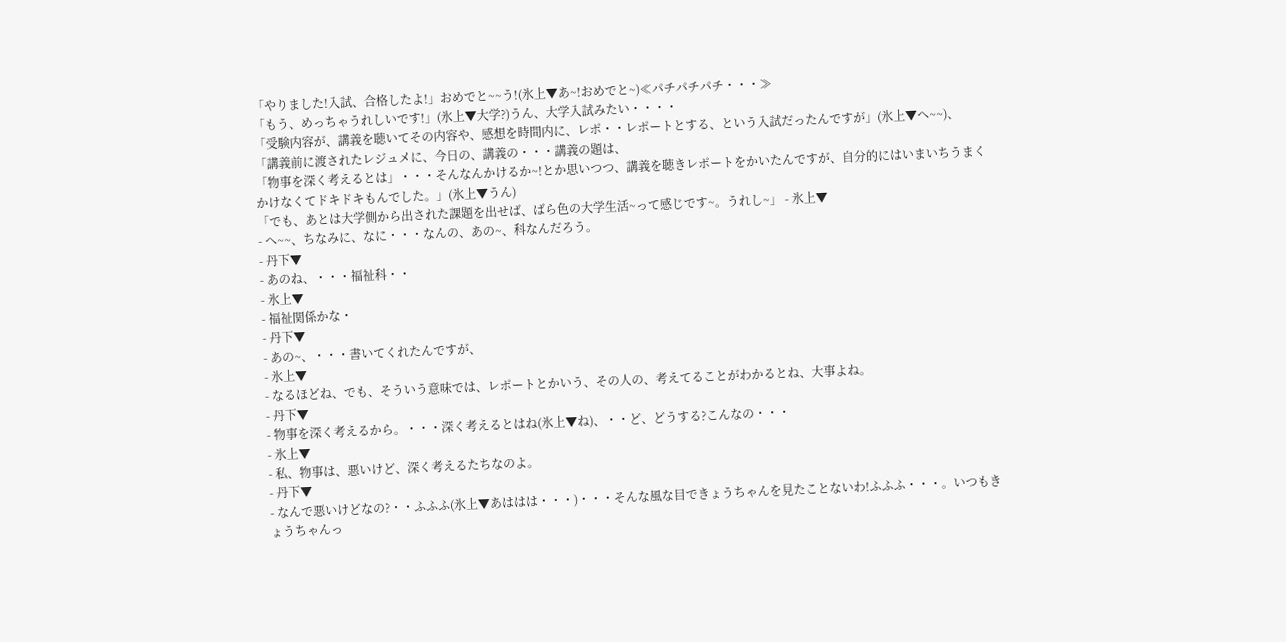「やりました!入試、合格したよ!」おめでと~~う!(氷上▼あ~!おめでと~)≪パチパチパチ・・・≫
「もう、めっちゃうれしいです!」(氷上▼大学?)うん、大学入試みたい・・・・
「受験内容が、講義を聴いてその内容や、感想を時間内に、レポ・・レポートとする、という入試だったんですが」(氷上▼へ~~)、
「講義前に渡されたレジュメに、今日の、講義の・・・講義の題は、
「物事を深く考えるとは」・・・そんなんかけるか~!とか思いつつ、講義を聴きレポートをかいたんですが、自分的にはいまいちうまくかけなくてドキドキもんでした。」(氷上▼うん)
「でも、あとは大学側から出された課題を出せば、ばら色の大学生活~って感じです~。うれし~」 - 氷上▼
- へ~~、ちなみに、なに・・・なんの、あの~、科なんだろう。
- 丹下▼
- あのね、・・・福祉科・・
- 氷上▼
- 福祉関係かな・
- 丹下▼
- あの~、・・・書いてくれたんですが、
- 氷上▼
- なるほどね、でも、そういう意味では、レポートとかいう、その人の、考えてることがわかるとね、大事よね。
- 丹下▼
- 物事を深く考えるから。・・・深く考えるとはね(氷上▼ね)、・・ど、どうする?こんなの・・・
- 氷上▼
- 私、物事は、悪いけど、深く考えるたちなのよ。
- 丹下▼
- なんで悪いけどなの?・・ふふふ(氷上▼あははは・・・)・・・そんな風な目できょうちゃんを見たことないわ!ふふふ・・・。いつもきょうちゃんっ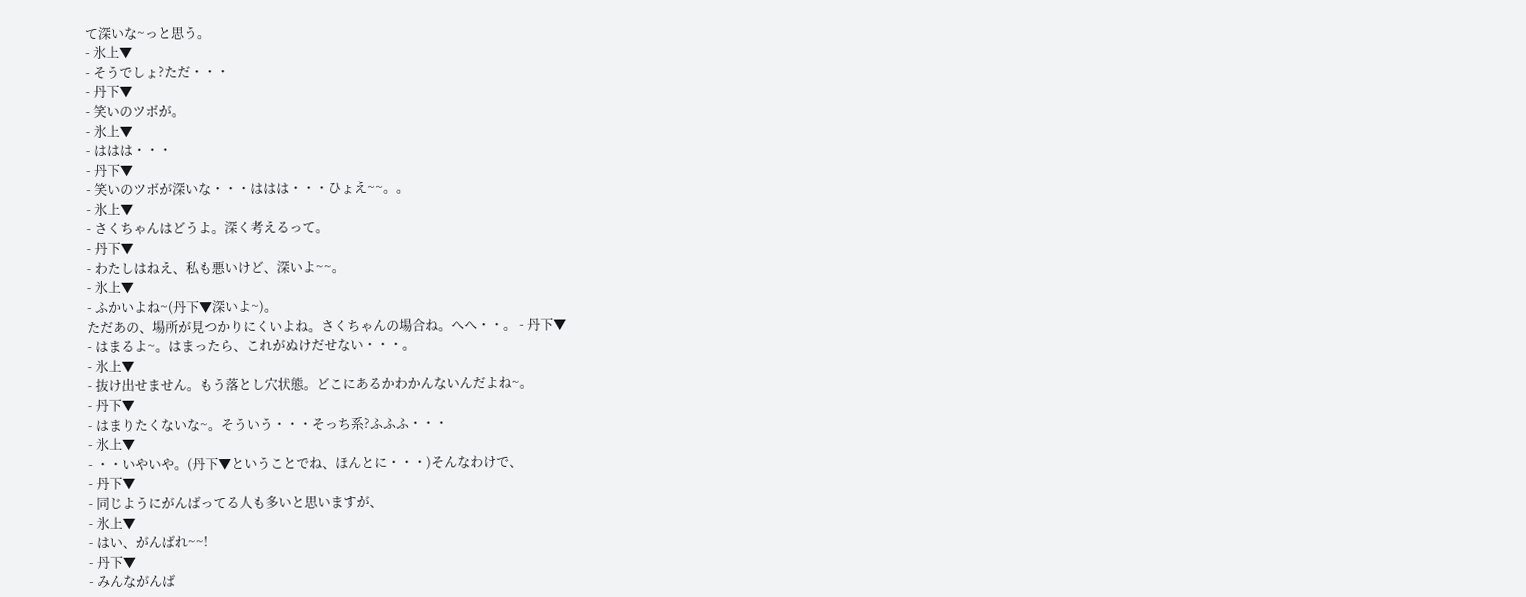て深いな~っと思う。
- 氷上▼
- そうでしょ?ただ・・・
- 丹下▼
- 笑いのツボが。
- 氷上▼
- ははは・・・
- 丹下▼
- 笑いのツボが深いな・・・ははは・・・ひょえ~~。。
- 氷上▼
- さくちゃんはどうよ。深く考えるって。
- 丹下▼
- わたしはねえ、私も悪いけど、深いよ~~。
- 氷上▼
- ふかいよね~(丹下▼深いよ~)。
ただあの、場所が見つかりにくいよね。さくちゃんの場合ね。へへ・・。 - 丹下▼
- はまるよ~。はまったら、これがぬけだせない・・・。
- 氷上▼
- 抜け出せません。もう落とし穴状態。どこにあるかわかんないんだよね~。
- 丹下▼
- はまりたくないな~。そういう・・・そっち系?ふふふ・・・
- 氷上▼
- ・・いやいや。(丹下▼ということでね、ほんとに・・・)そんなわけで、
- 丹下▼
- 同じようにがんばってる人も多いと思いますが、
- 氷上▼
- はい、がんばれ~~!
- 丹下▼
- みんながんば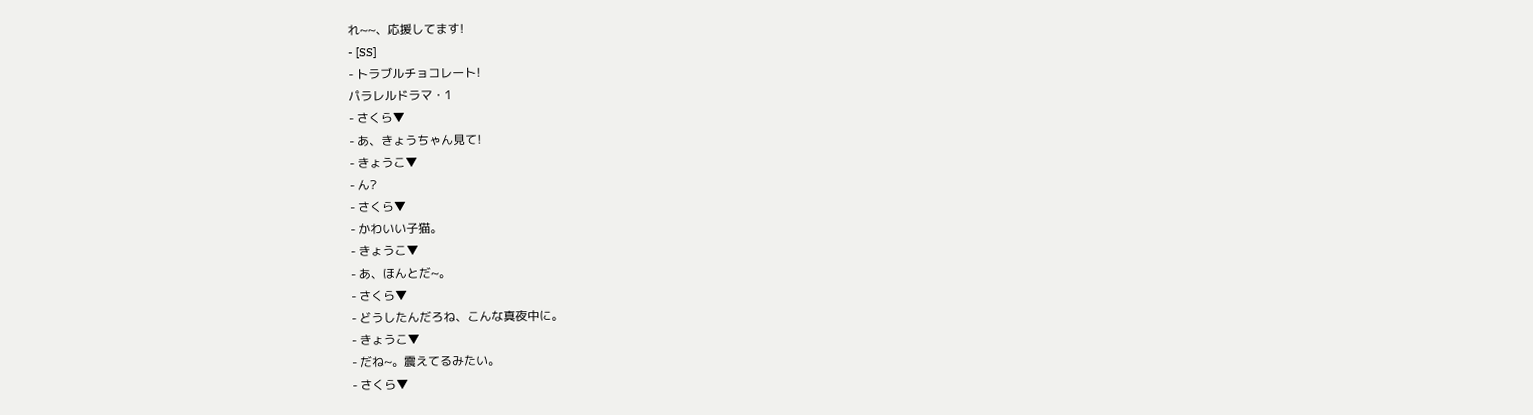れ~~、応援してます!
- [SS]
- トラブルチョコレート!
パラレルドラマ・1
- さくら▼
- あ、きょうちゃん見て!
- きょうこ▼
- ん?
- さくら▼
- かわいい子猫。
- きょうこ▼
- あ、ほんとだ~。
- さくら▼
- どうしたんだろね、こんな真夜中に。
- きょうこ▼
- だね~。震えてるみたい。
- さくら▼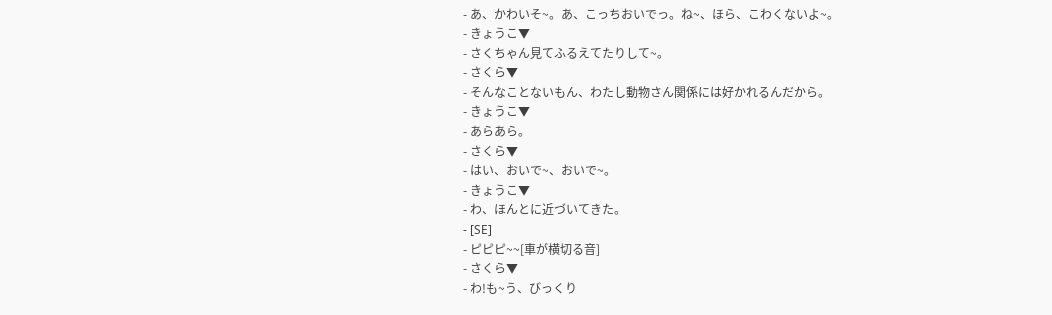- あ、かわいそ~。あ、こっちおいでっ。ね~、ほら、こわくないよ~。
- きょうこ▼
- さくちゃん見てふるえてたりして~。
- さくら▼
- そんなことないもん、わたし動物さん関係には好かれるんだから。
- きょうこ▼
- あらあら。
- さくら▼
- はい、おいで~、おいで~。
- きょうこ▼
- わ、ほんとに近づいてきた。
- [SE]
- ピピピ~~[車が横切る音]
- さくら▼
- わ!も~う、びっくり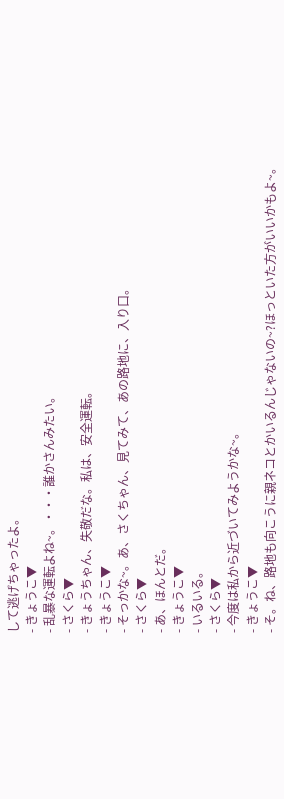して逃げちゃったよ。
- きょうこ▼
- 乱暴な運転よね~。・・・誰かさんみたい。
- さくら▼
- きょうちゃん、失敬だな。私は、安全運転。
- きょうこ▼
- そっかな~。あ、さくちゃん、見てみて、あの路地に、入り口。
- さくら▼
- あ、ほんとだ。
- きょうこ▼
- いるいる。
- さくら▼
- 今度は私から近づいてみようかな~。
- きょうこ▼
- そ。ね、路地も向こうに親ネコとかいるんじゃないの~?ほっといた方がいいかもよ~。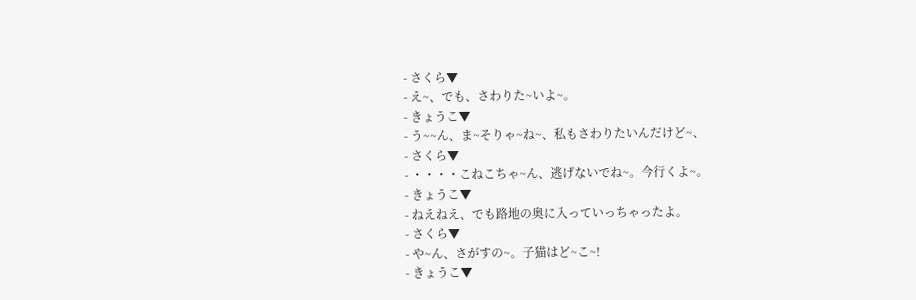- さくら▼
- え~、でも、さわりた~いよ~。
- きょうこ▼
- う~~ん、ま~そりゃ~ね~、私もさわりたいんだけど~、
- さくら▼
- ・・・・こねこちゃ~ん、逃げないでね~。今行くよ~。
- きょうこ▼
- ねえねえ、でも路地の奥に入っていっちゃったよ。
- さくら▼
- や~ん、さがすの~。子猫はど~こ~!
- きょうこ▼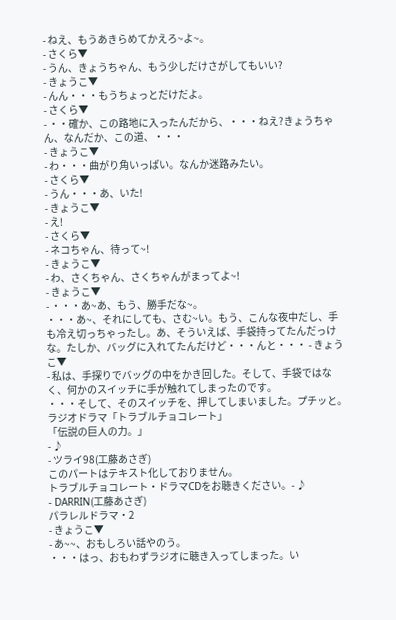- ねえ、もうあきらめてかえろ~よ~。
- さくら▼
- うん、きょうちゃん、もう少しだけさがしてもいい?
- きょうこ▼
- んん・・・もうちょっとだけだよ。
- さくら▼
- ・・確か、この路地に入ったんだから、・・・ねえ?きょうちゃん、なんだか、この道、・・・
- きょうこ▼
- わ・・・曲がり角いっぱい。なんか迷路みたい。
- さくら▼
- うん・・・あ、いた!
- きょうこ▼
- え!
- さくら▼
- ネコちゃん、待って~!
- きょうこ▼
- わ、さくちゃん、さくちゃんがまってよ~!
- きょうこ▼
- ・・・あ~あ、もう、勝手だな~。
・・・あ~、それにしても、さむ~い。もう、こんな夜中だし、手も冷え切っちゃったし。あ、そういえば、手袋持ってたんだっけな。たしか、バッグに入れてたんだけど・・・んと・・・ - きょうこ▼
- 私は、手探りでバッグの中をかき回した。そして、手袋ではなく、何かのスイッチに手が触れてしまったのです。
・・・そして、そのスイッチを、押してしまいました。プチッと。
ラジオドラマ「トラブルチョコレート」
「伝説の巨人の力。」
- ♪
- ツライ98(工藤あさぎ)
このパートはテキスト化しておりません。
トラブルチョコレート・ドラマCDをお聴きください。- ♪
- DARRIN(工藤あさぎ)
パラレルドラマ・2
- きょうこ▼
- あ~~、おもしろい話やのう。
・・・はっ、おもわずラジオに聴き入ってしまった。い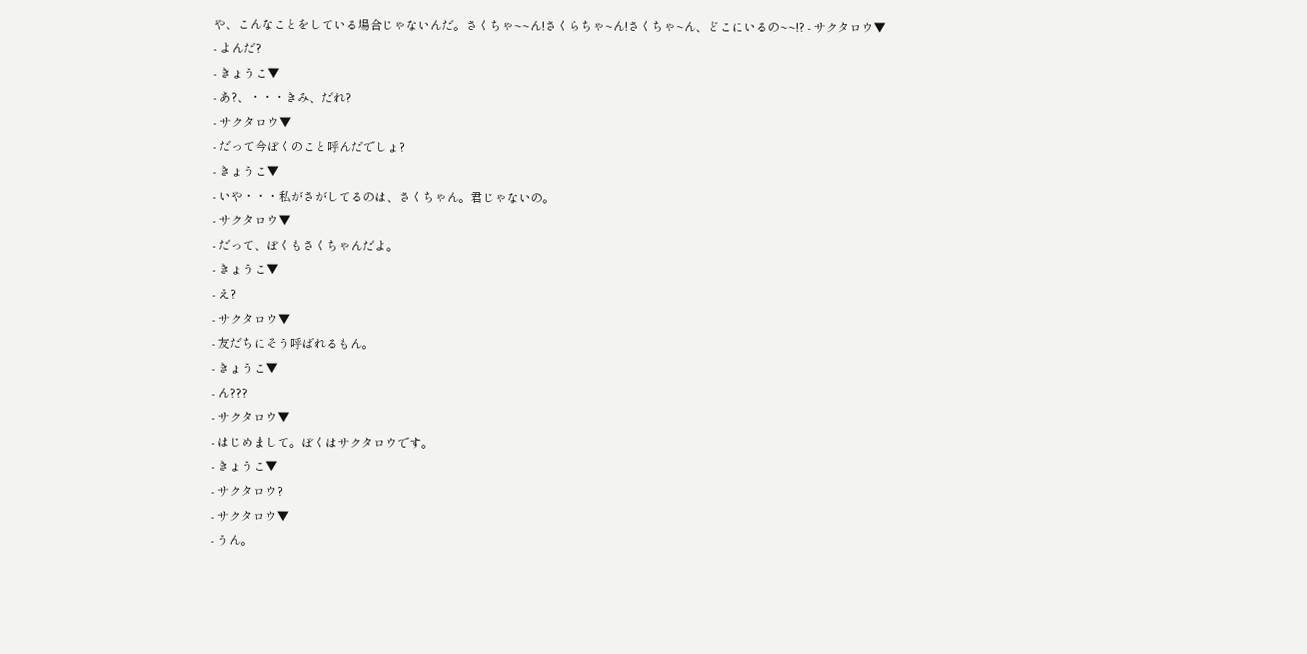や、こんなことをしている場合じゃないんだ。さくちゃ~~ん!さくらちゃ~ん!さくちゃ~ん、どこにいるの~~!? - サクタロウ▼
- よんだ?
- きょうこ▼
- あ?、・・・きみ、だれ?
- サクタロウ▼
- だって今ぼくのこと呼んだでしょ?
- きょうこ▼
- いや・・・私がさがしてるのは、さくちゃん。君じゃないの。
- サクタロウ▼
- だって、ぼくもさくちゃんだよ。
- きょうこ▼
- え?
- サクタロウ▼
- 友だちにそう呼ばれるもん。
- きょうこ▼
- ん???
- サクタロウ▼
- はじめまして。ぼくはサクタロウです。
- きょうこ▼
- サクタロウ?
- サクタロウ▼
- うん。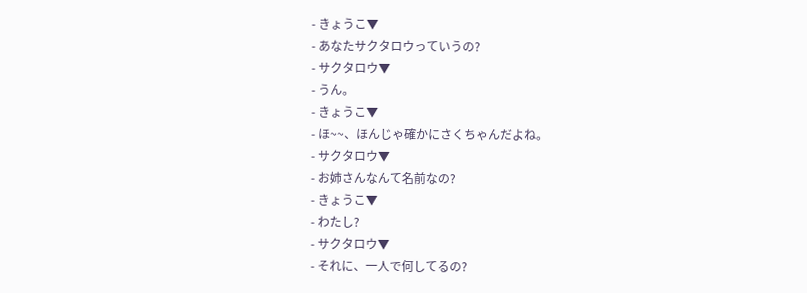- きょうこ▼
- あなたサクタロウっていうの?
- サクタロウ▼
- うん。
- きょうこ▼
- ほ~~、ほんじゃ確かにさくちゃんだよね。
- サクタロウ▼
- お姉さんなんて名前なの?
- きょうこ▼
- わたし?
- サクタロウ▼
- それに、一人で何してるの?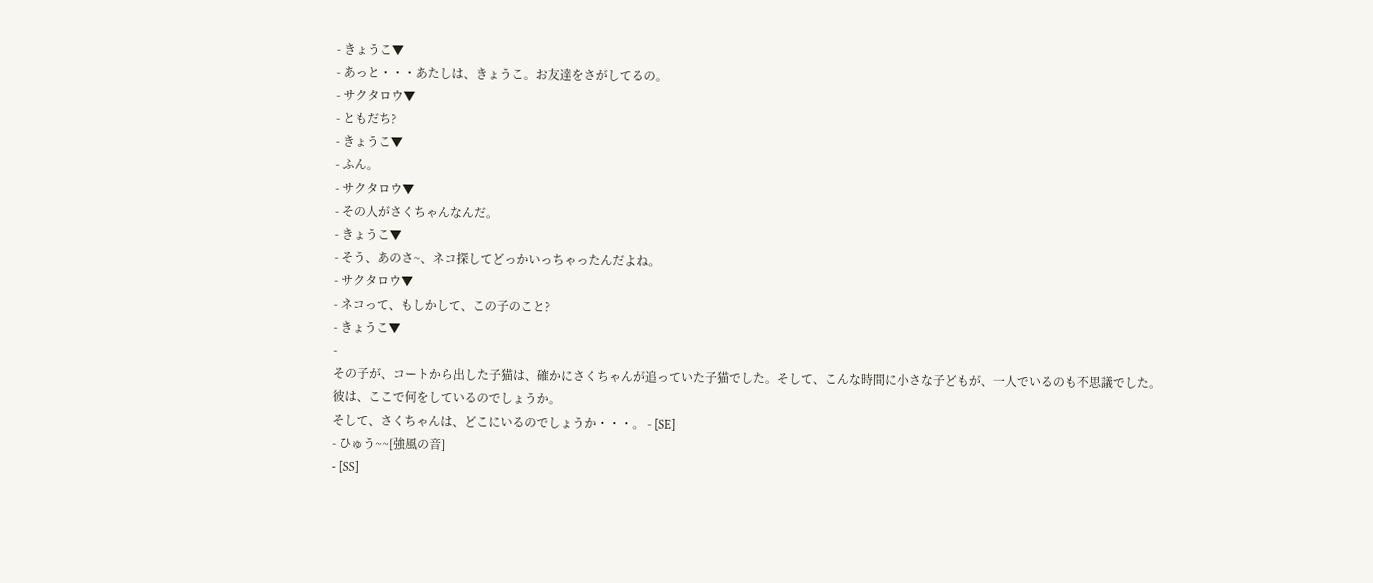- きょうこ▼
- あっと・・・あたしは、きょうこ。お友達をさがしてるの。
- サクタロウ▼
- ともだち?
- きょうこ▼
- ふん。
- サクタロウ▼
- その人がさくちゃんなんだ。
- きょうこ▼
- そう、あのさ~、ネコ探してどっかいっちゃったんだよね。
- サクタロウ▼
- ネコって、もしかして、この子のこと?
- きょうこ▼
-
その子が、コートから出した子猫は、確かにさくちゃんが追っていた子猫でした。そして、こんな時間に小さな子どもが、一人でいるのも不思議でした。
彼は、ここで何をしているのでしょうか。
そして、さくちゃんは、どこにいるのでしょうか・・・。 - [SE]
- ひゅう~~[強風の音]
- [SS]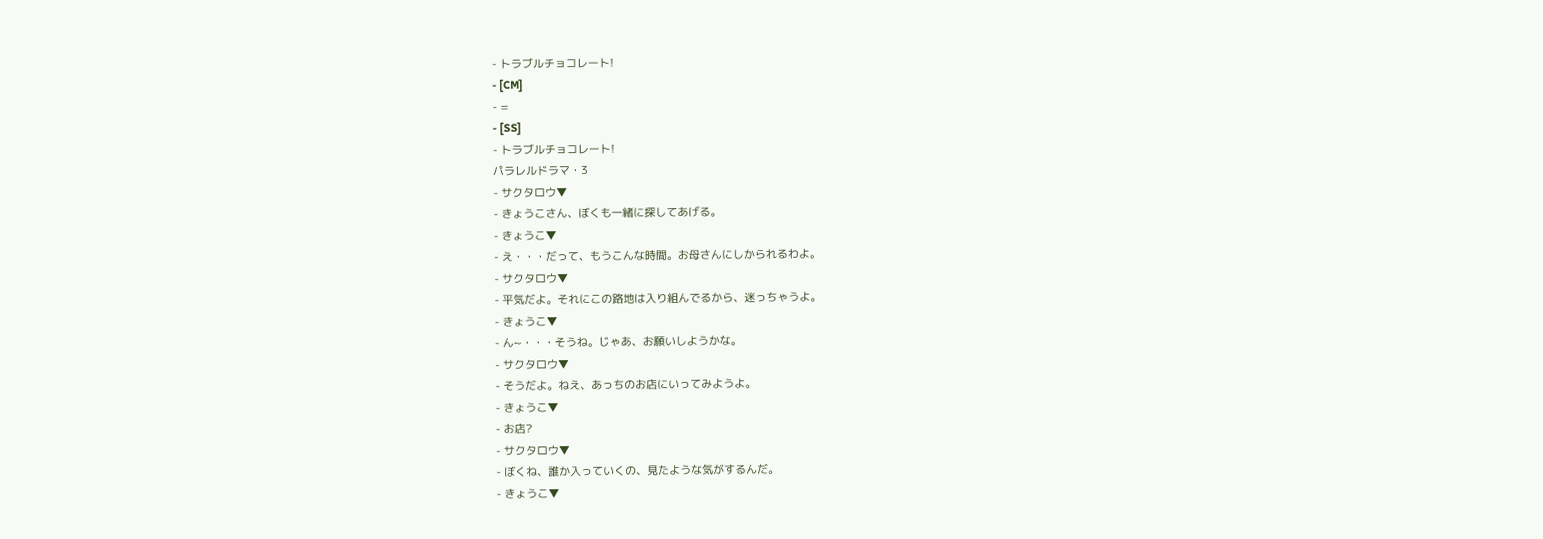- トラブルチョコレート!
- [CM]
- =
- [SS]
- トラブルチョコレート!
パラレルドラマ・3
- サクタロウ▼
- きょうこさん、ぼくも一緒に探してあげる。
- きょうこ▼
- え・・・だって、もうこんな時間。お母さんにしかられるわよ。
- サクタロウ▼
- 平気だよ。それにこの路地は入り組んでるから、迷っちゃうよ。
- きょうこ▼
- ん~・・・そうね。じゃあ、お願いしようかな。
- サクタロウ▼
- そうだよ。ねえ、あっちのお店にいってみようよ。
- きょうこ▼
- お店?
- サクタロウ▼
- ぼくね、誰か入っていくの、見たような気がするんだ。
- きょうこ▼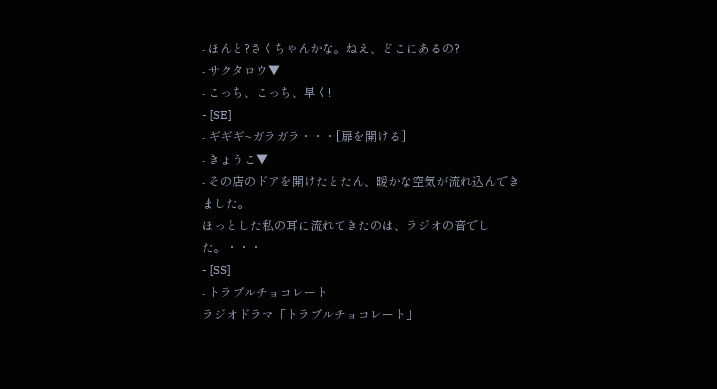- ほんと?さくちゃんかな。ねえ、どこにあるの?
- サクタロウ▼
- こっち、こっち、早く!
- [SE]
- ギギギ~ガラガラ・・・[扉を開ける]
- きょうこ▼
- その店のドアを開けたとたん、暖かな空気が流れ込んできました。
ほっとした私の耳に流れてきたのは、ラジオの音でした。・・・
- [SS]
- トラブルチョコレート
ラジオドラマ「トラブルチョコレート」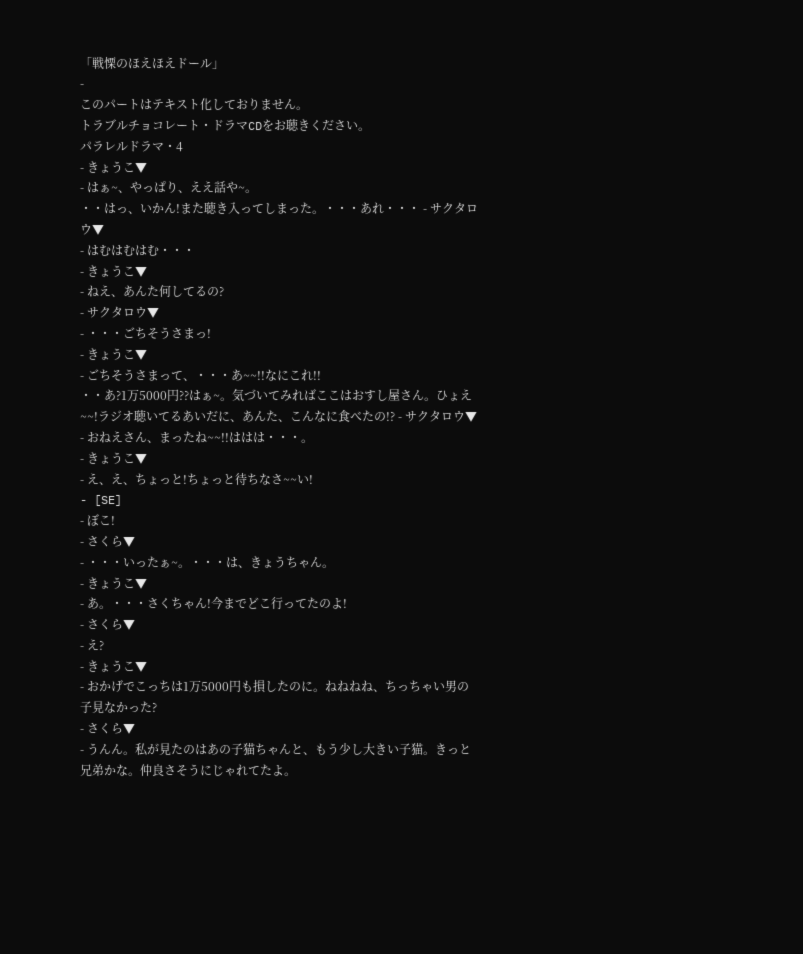「戦慄のほえほえドール」
-
このパートはテキスト化しておりません。
トラブルチョコレート・ドラマCDをお聴きください。
パラレルドラマ・4
- きょうこ▼
- はぁ~、やっぱり、ええ話や~。
・・はっ、いかん!また聴き入ってしまった。・・・あれ・・・ - サクタロウ▼
- はむはむはむ・・・
- きょうこ▼
- ねえ、あんた何してるの?
- サクタロウ▼
- ・・・ごちそうさまっ!
- きょうこ▼
- ごちそうさまって、・・・あ~~!!なにこれ!!
・・あ?1万5000円??はぁ~。気づいてみればここはおすし屋さん。ひょえ~~!ラジオ聴いてるあいだに、あんた、こんなに食べたの!? - サクタロウ▼
- おねえさん、まったね~~!!ははは・・・。
- きょうこ▼
- え、え、ちょっと!ちょっと待ちなさ~~い!
- [SE]
- ぼこ!
- さくら▼
- ・・・いったぁ~。・・・は、きょうちゃん。
- きょうこ▼
- あ。・・・さくちゃん!今までどこ行ってたのよ!
- さくら▼
- え?
- きょうこ▼
- おかげでこっちは1万5000円も損したのに。ねねねね、ちっちゃい男の子見なかった?
- さくら▼
- うんん。私が見たのはあの子猫ちゃんと、もう少し大きい子猫。きっと兄弟かな。仲良さそうにじゃれてたよ。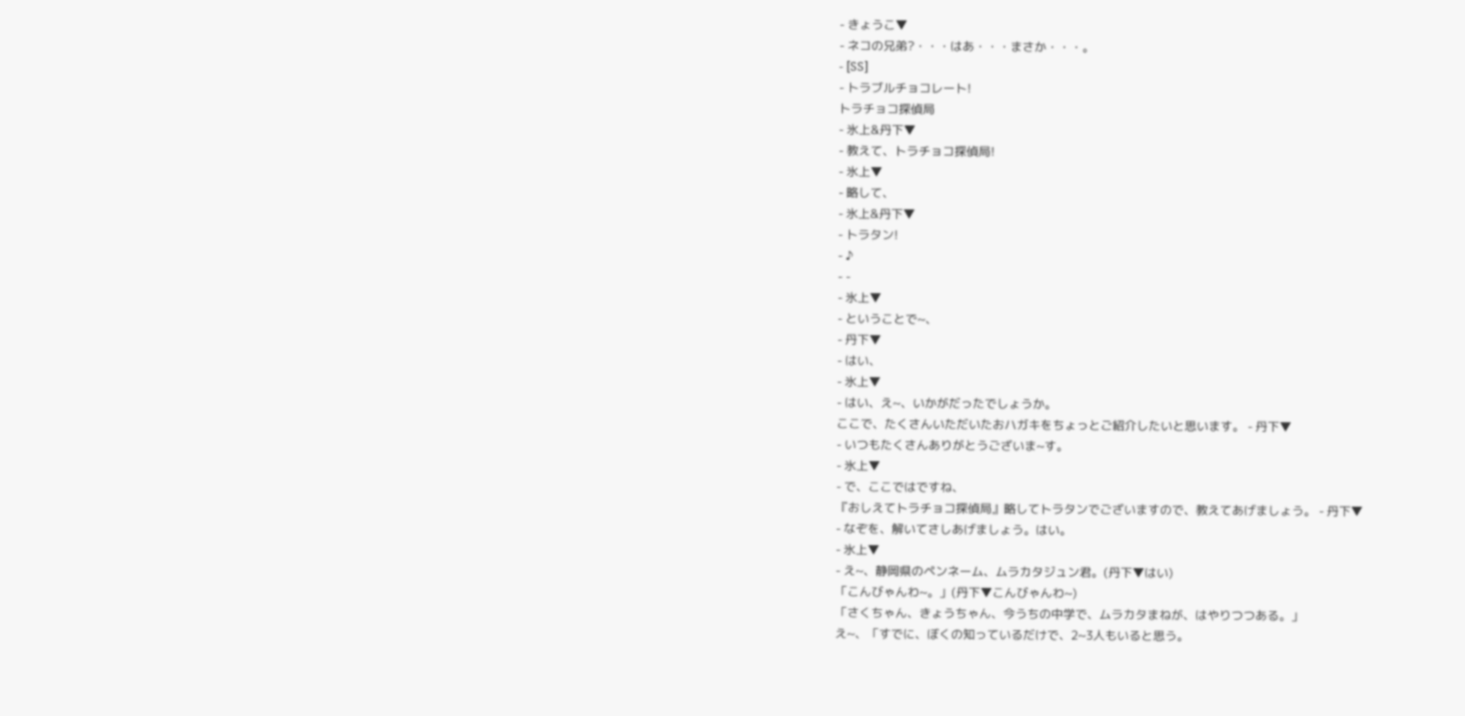- きょうこ▼
- ネコの兄弟?・・・はあ・・・まさか・・・。
- [SS]
- トラブルチョコレート!
トラチョコ探偵局
- 氷上&丹下▼
- 教えて、トラチョコ探偵局!
- 氷上▼
- 略して、
- 氷上&丹下▼
- トラタン!
- ♪
- -
- 氷上▼
- ということで~、
- 丹下▼
- はい、
- 氷上▼
- はい、え~、いかがだったでしょうか。
ここで、たくさんいただいたおハガキをちょっとご紹介したいと思います。 - 丹下▼
- いつもたくさんありがとうございま~す。
- 氷上▼
- で、ここではですね、
『おしえてトラチョコ探偵局』略してトラタンでございますので、教えてあげましょう。 - 丹下▼
- なぞを、解いてさしあげましょう。はい。
- 氷上▼
- え~、静岡県のペンネーム、ムラカタジュン君。(丹下▼はい)
「こんびゃんわ~。」(丹下▼こんびゃんわ~)
「さくちゃん、きょうちゃん、今うちの中学で、ムラカタまねが、はやりつつある。」
え~、「すでに、ぼくの知っているだけで、2~3人もいると思う。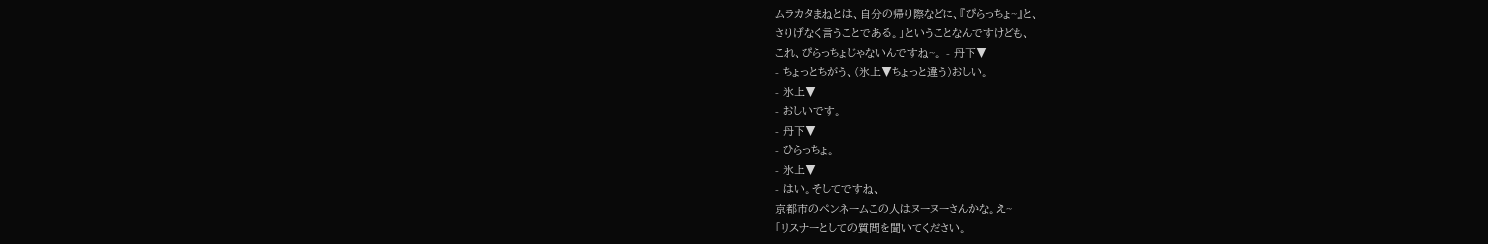ムラカタまねとは、自分の帰り際などに、『ぴらっちょ~』と、
さりげなく言うことである。」ということなんですけども、
これ、ぴらっちょじゃないんですね~。 - 丹下▼
- ちょっとちがう、(氷上▼ちょっと違う)おしい。
- 氷上▼
- おしいです。
- 丹下▼
- ひらっちょ。
- 氷上▼
- はい。そしてですね、
京都市のペンネームこの人はヌーヌーさんかな。え~
「リスナーとしての質問を聞いてください。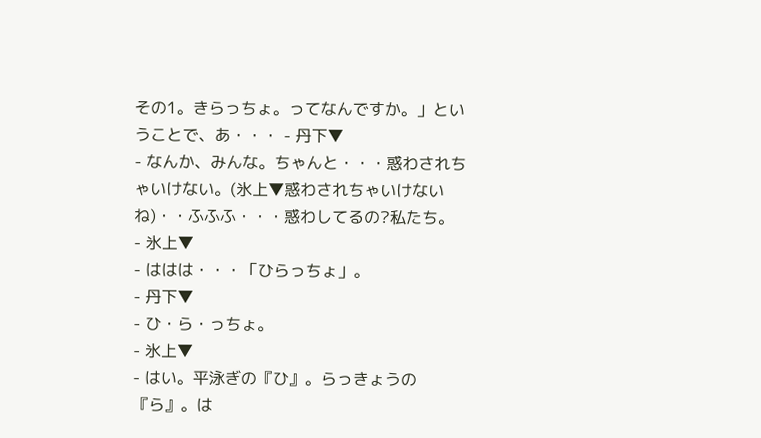その1。きらっちょ。ってなんですか。」ということで、あ・・・ - 丹下▼
- なんか、みんな。ちゃんと・・・惑わされちゃいけない。(氷上▼惑わされちゃいけないね)・・ふふふ・・・惑わしてるの?私たち。
- 氷上▼
- ははは・・・「ひらっちょ」。
- 丹下▼
- ひ・ら・っちょ。
- 氷上▼
- はい。平泳ぎの『ひ』。らっきょうの『ら』。は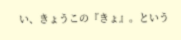い、きょうこの『きょ』。という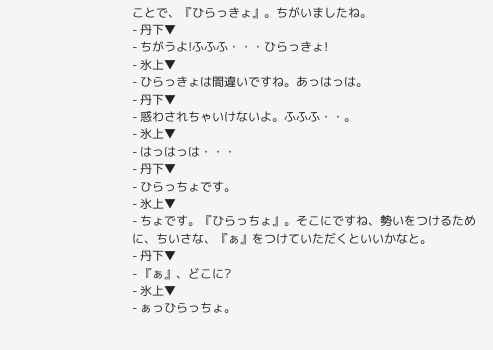ことで、『ひらっきょ』。ちがいましたね。
- 丹下▼
- ちがうよ!ふふふ・・・ひらっきょ!
- 氷上▼
- ひらっきょは間違いですね。あっはっは。
- 丹下▼
- 惑わされちゃいけないよ。ふふふ・・。
- 氷上▼
- はっはっは・・・
- 丹下▼
- ひらっちょです。
- 氷上▼
- ちょです。『ひらっちょ』。そこにですね、勢いをつけるために、ちいさな、『ぁ』をつけていただくといいかなと。
- 丹下▼
- 『ぁ』、どこに?
- 氷上▼
- ぁっひらっちょ。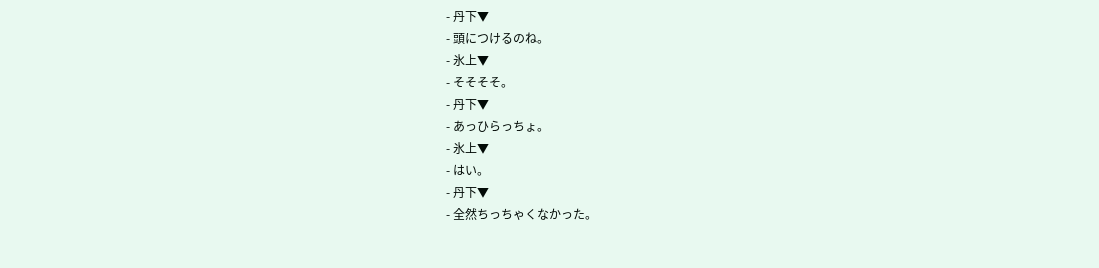- 丹下▼
- 頭につけるのね。
- 氷上▼
- そそそそ。
- 丹下▼
- あっひらっちょ。
- 氷上▼
- はい。
- 丹下▼
- 全然ちっちゃくなかった。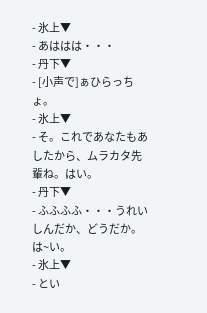- 氷上▼
- あははは・・・
- 丹下▼
- [小声で]ぁひらっちょ。
- 氷上▼
- そ。これであなたもあしたから、ムラカタ先輩ね。はい。
- 丹下▼
- ふふふふ・・・うれいしんだか、どうだか。は~い。
- 氷上▼
- とい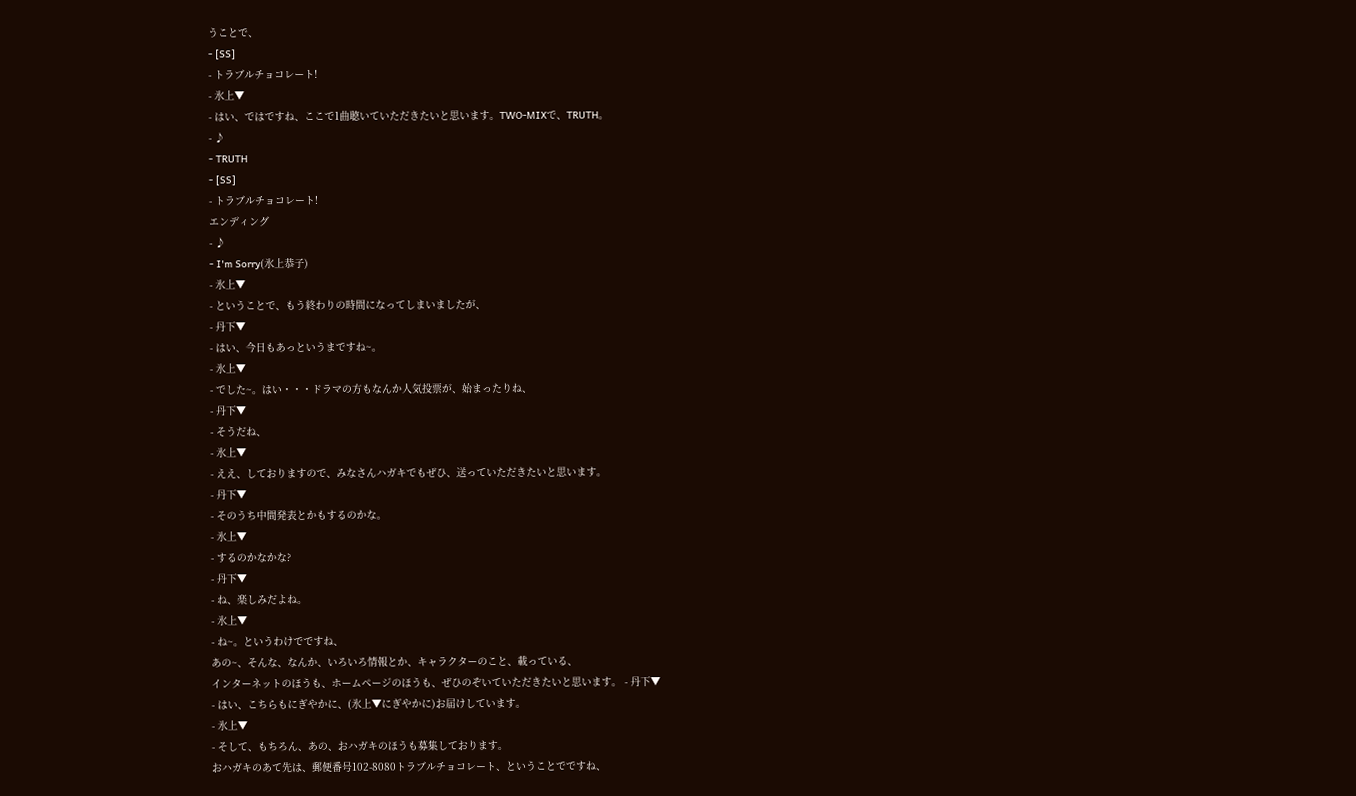うことで、
- [SS]
- トラブルチョコレート!
- 氷上▼
- はい、ではですね、ここで1曲聴いていただきたいと思います。TWO-MIXで、TRUTH。
- ♪
- TRUTH
- [SS]
- トラブルチョコレート!
エンディング
- ♪
- I'm Sorry(氷上恭子)
- 氷上▼
- ということで、もう終わりの時間になってしまいましたが、
- 丹下▼
- はい、今日もあっというまですね~。
- 氷上▼
- でした~。はい・・・ドラマの方もなんか人気投票が、始まったりね、
- 丹下▼
- そうだね、
- 氷上▼
- ええ、しておりますので、みなさんハガキでもぜひ、送っていただきたいと思います。
- 丹下▼
- そのうち中間発表とかもするのかな。
- 氷上▼
- するのかなかな?
- 丹下▼
- ね、楽しみだよね。
- 氷上▼
- ね~。というわけでですね、
あの~、そんな、なんか、いろいろ情報とか、キャラクターのこと、載っている、
インターネットのほうも、ホームページのほうも、ぜひのぞいていただきたいと思います。 - 丹下▼
- はい、こちらもにぎやかに、(氷上▼にぎやかに)お届けしています。
- 氷上▼
- そして、もちろん、あの、おハガキのほうも募集しております。
おハガキのあて先は、郵便番号102-8080トラブルチョコレート、ということでですね、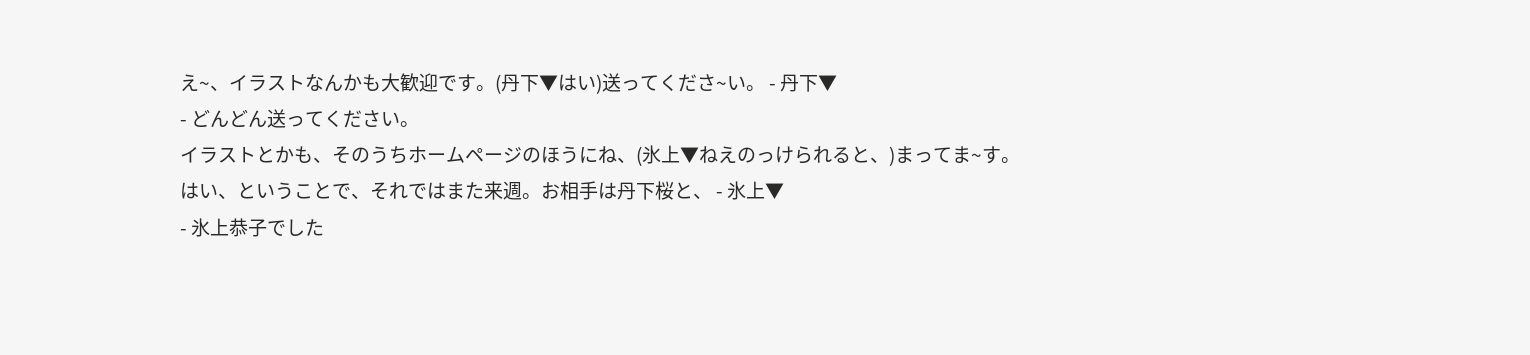え~、イラストなんかも大歓迎です。(丹下▼はい)送ってくださ~い。 - 丹下▼
- どんどん送ってください。
イラストとかも、そのうちホームページのほうにね、(氷上▼ねえのっけられると、)まってま~す。
はい、ということで、それではまた来週。お相手は丹下桜と、 - 氷上▼
- 氷上恭子でした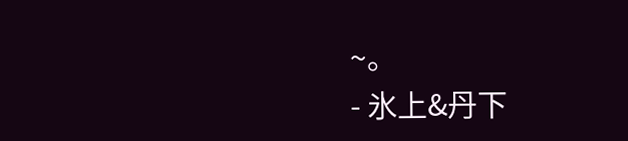~。
- 氷上&丹下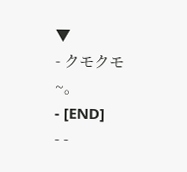▼
- クモクモ~。
- [END]
- -